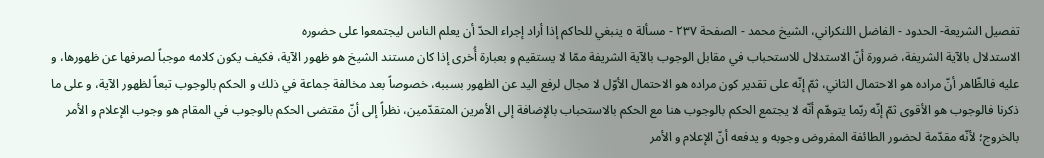تفصيل الشريعة- الحدود - الفاضل اللنكراني، الشيخ محمد - الصفحة ٢٣٧ - مسألة ٥ ينبغي للحاكم إذا أراد إجراء الحدّ أن يعلم الناس ليجتمعوا على حضوره
الاستدلال بالآية الشريفة، ضرورة أنّ الاستدلال للاستحباب في مقابل الوجوب بالآية الشريفة ممّا لا يستقيم و بعبارة أُخرى إذا كان مستند الشيخ هو ظهور الآية، فكيف يكون كلامه موجباً لصرفها عن ظهورها، و عليه فالظّاهر أنّ مراده هو الاحتمال الثاني، ثمّ إنّه على تقدير كون مراده هو الاحتمال الأوّل لا مجال لرفع اليد عن الظهور بسببه، خصوصاً بعد مخالفة جماعة في ذلك و الحكم بالوجوب تبعاً لظهور الآية، و على ما ذكرنا فالوجوب هو الأقوى ثمّ إنّه ربّما يتوهّم أنّه لا يجتمع الحكم بالوجوب هنا مع الحكم بالاستحباب بالإضافة إلى الأمرين المتقدّمين، نظراً إلى أنّ مقتضى الحكم بالوجوب في المقام هو وجوب الإعلام و الأمر بالخروج؛ لأنّه مقدّمة لحضور الطائفة المفروض وجوبه و يدفعه أنّ الإعلام و الأمر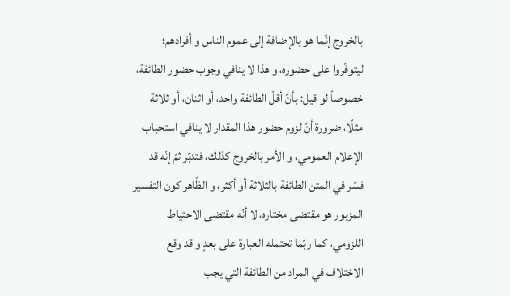بالخروج إنّما هو بالإضافة إلى عموم الناس و أفرادهم؛ ليتوفّروا على حضوره، و هذا لا ينافي وجوب حضور الطائفة، خصوصاً لو قيل: بأنّ أقلّ الطائفة واحد، أو اثنان، أو ثلاثة مثلًا، ضرورة أنّ لزوم حضور هذا المقدار لا ينافي استحباب الإعلام العمومي، و الأمر بالخروج كذلك، فتدبّر ثمّ إنّه قد فسّر في المتن الطائفة بالثلاثة أو أكثر، و الظّاهر كون التفسير المزبور هو مقتضى مختاره، لا أنّه مقتضى الاحتياط اللزومي، كما ربّما تحتمله العبارة على بعدٍ و قد وقع الاختلاف في المراد من الطائفة التي يجب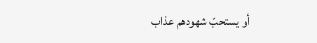أو يستحبّ شهودهم عذاب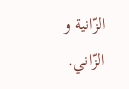الزّانية و الزّاني.